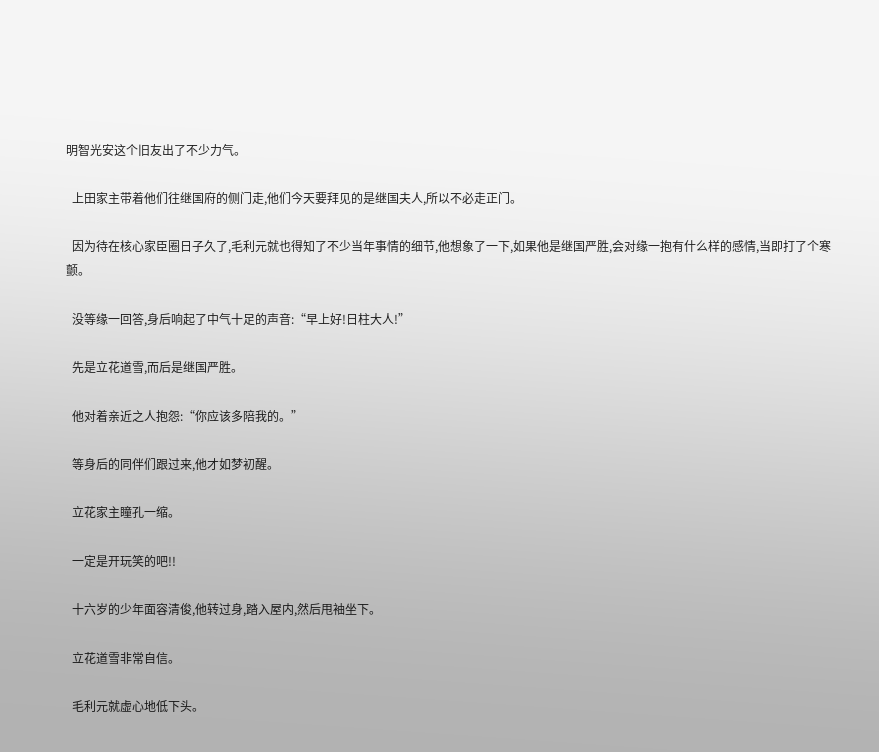明智光安这个旧友出了不少力气。

  上田家主带着他们往继国府的侧门走,他们今天要拜见的是继国夫人,所以不必走正门。

  因为待在核心家臣圈日子久了,毛利元就也得知了不少当年事情的细节,他想象了一下,如果他是继国严胜,会对缘一抱有什么样的感情,当即打了个寒颤。

  没等缘一回答,身后响起了中气十足的声音:“早上好!日柱大人!”

  先是立花道雪,而后是继国严胜。

  他对着亲近之人抱怨:“你应该多陪我的。”

  等身后的同伴们跟过来,他才如梦初醒。

  立花家主瞳孔一缩。

  一定是开玩笑的吧!!

  十六岁的少年面容清俊,他转过身,踏入屋内,然后甩袖坐下。

  立花道雪非常自信。

  毛利元就虚心地低下头。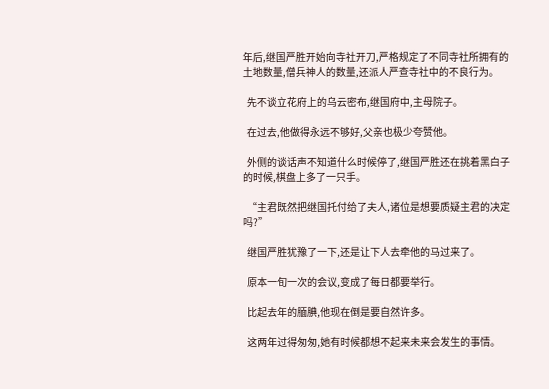年后,继国严胜开始向寺社开刀,严格规定了不同寺社所拥有的土地数量,僧兵神人的数量,还派人严查寺社中的不良行为。

  先不谈立花府上的乌云密布,继国府中,主母院子。

  在过去,他做得永远不够好,父亲也极少夸赞他。

  外侧的谈话声不知道什么时候停了,继国严胜还在挑着黑白子的时候,棋盘上多了一只手。

  “主君既然把继国托付给了夫人,诸位是想要质疑主君的决定吗?”

  继国严胜犹豫了一下,还是让下人去牵他的马过来了。

  原本一旬一次的会议,变成了每日都要举行。

  比起去年的腼腆,他现在倒是要自然许多。

  这两年过得匆匆,她有时候都想不起来未来会发生的事情。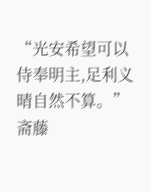“光安希望可以侍奉明主,足利义晴自然不算。”斋藤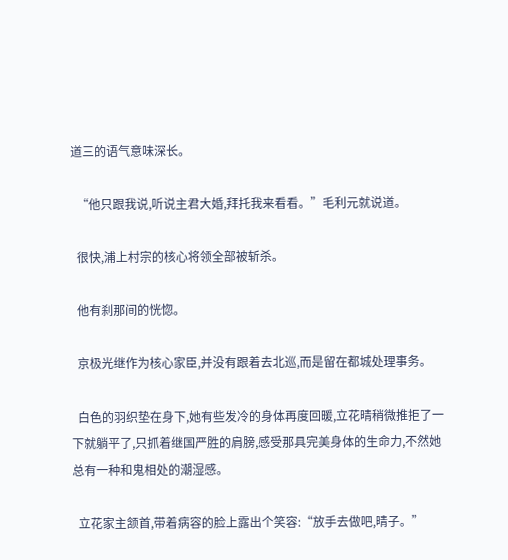道三的语气意味深长。

  “他只跟我说,听说主君大婚,拜托我来看看。”毛利元就说道。

  很快,浦上村宗的核心将领全部被斩杀。

  他有刹那间的恍惚。

  京极光继作为核心家臣,并没有跟着去北巡,而是留在都城处理事务。

  白色的羽织垫在身下,她有些发冷的身体再度回暖,立花晴稍微推拒了一下就躺平了,只抓着继国严胜的肩膀,感受那具完美身体的生命力,不然她总有一种和鬼相处的潮湿感。

  立花家主颔首,带着病容的脸上露出个笑容:“放手去做吧,晴子。”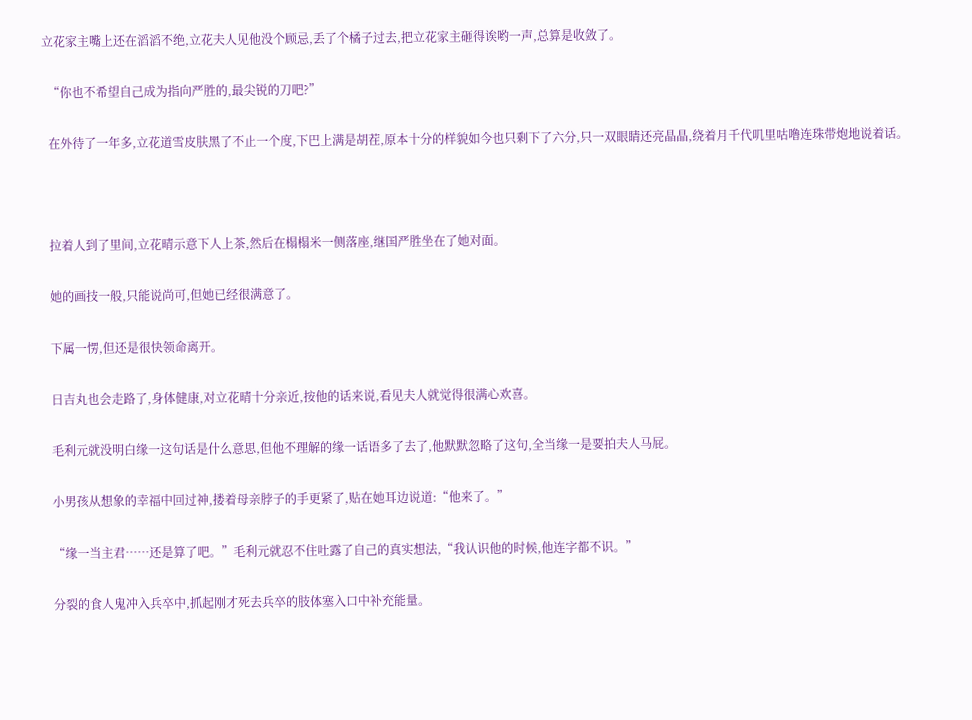立花家主嘴上还在滔滔不绝,立花夫人见他没个顾忌,丢了个橘子过去,把立花家主砸得诶哟一声,总算是收敛了。

  “你也不希望自己成为指向严胜的,最尖锐的刀吧?”

  在外待了一年多,立花道雪皮肤黑了不止一个度,下巴上满是胡茬,原本十分的样貌如今也只剩下了六分,只一双眼睛还亮晶晶,绕着月千代叽里咕噜连珠带炮地说着话。



  拉着人到了里间,立花晴示意下人上茶,然后在榻榻米一侧落座,继国严胜坐在了她对面。

  她的画技一般,只能说尚可,但她已经很满意了。

  下属一愣,但还是很快领命离开。

  日吉丸也会走路了,身体健康,对立花晴十分亲近,按他的话来说,看见夫人就觉得很满心欢喜。

  毛利元就没明白缘一这句话是什么意思,但他不理解的缘一话语多了去了,他默默忽略了这句,全当缘一是要拍夫人马屁。

  小男孩从想象的幸福中回过神,搂着母亲脖子的手更紧了,贴在她耳边说道:“他来了。”

  “缘一当主君……还是算了吧。”毛利元就忍不住吐露了自己的真实想法,“我认识他的时候,他连字都不识。”

  分裂的食人鬼冲入兵卒中,抓起刚才死去兵卒的肢体塞入口中补充能量。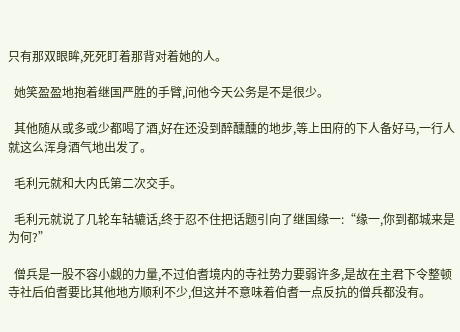只有那双眼眸,死死盯着那背对着她的人。

  她笑盈盈地抱着继国严胜的手臂,问他今天公务是不是很少。

  其他随从或多或少都喝了酒,好在还没到醉醺醺的地步,等上田府的下人备好马,一行人就这么浑身酒气地出发了。

  毛利元就和大内氏第二次交手。

  毛利元就说了几轮车轱辘话,终于忍不住把话题引向了继国缘一:“缘一,你到都城来是为何?”

  僧兵是一股不容小觑的力量,不过伯耆境内的寺社势力要弱许多,是故在主君下令整顿寺社后伯耆要比其他地方顺利不少,但这并不意味着伯耆一点反抗的僧兵都没有。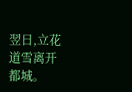翌日,立花道雪离开都城。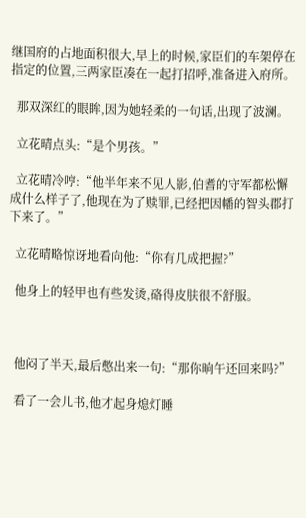继国府的占地面积很大,早上的时候,家臣们的车架停在指定的位置,三两家臣凑在一起打招呼,准备进入府所。

  那双深红的眼眸,因为她轻柔的一句话,出现了波澜。

  立花晴点头:“是个男孩。”

  立花晴冷哼:“他半年来不见人影,伯耆的守军都松懈成什么样子了,他现在为了赎罪,已经把因幡的智头郡打下来了。”

  立花晴略惊讶地看向他:“你有几成把握?”

  他身上的轻甲也有些发烫,硌得皮肤很不舒服。



  他闷了半天,最后憋出来一句:“那你晌午还回来吗?”

  看了一会儿书,他才起身熄灯睡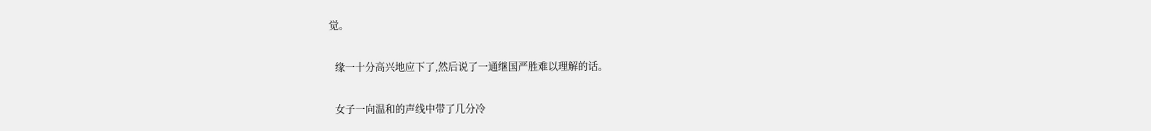觉。

  缘一十分高兴地应下了,然后说了一通继国严胜难以理解的话。

  女子一向温和的声线中带了几分冷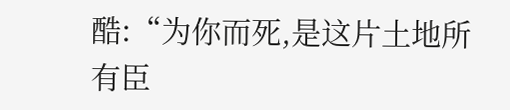酷:“为你而死,是这片土地所有臣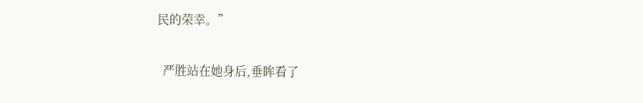民的荣幸。”

  严胜站在她身后,垂眸看了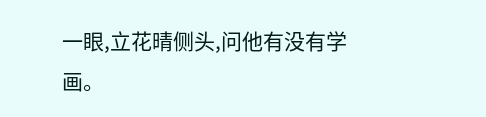一眼,立花晴侧头,问他有没有学画。